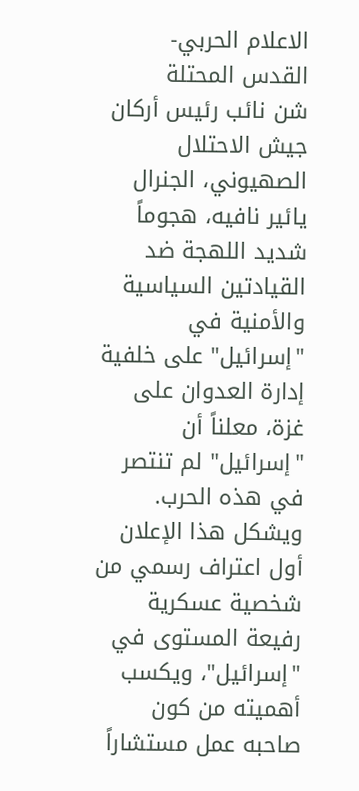الاعلام الحربي- القدس المحتلة
شن نائب رئيس أركان جيش الاحتلال الصهيوني، الجنرال يائير نافيه، هجوماً شديد اللهجة ضد القيادتين السياسية والأمنية في "إسرائيل" على خلفية إدارة العدوان على غزة، معلناً أن "إسرائيل" لم تنتصر في هذه الحرب.
ويشكل هذا الإعلان أول اعتراف رسمي من شخصية عسكرية رفيعة المستوى في "إسرائيل"، ويكسب أهميته من كون صاحبه عمل مستشاراً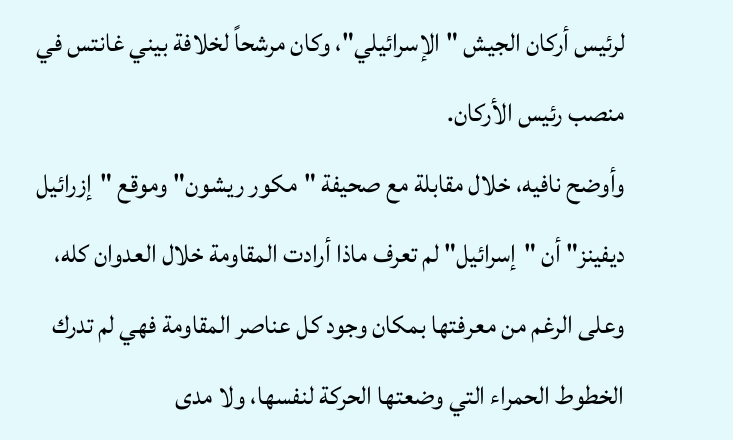لرئيس أركان الجيش "الإسرائيلي"، وكان مرشحاً لخلافة بيني غانتس في منصب رئيس الأركان.
وأوضح نافيه، خلال مقابلة مع صحيفة "مكور ريشون" وموقع "إزرائيل ديفينز" أن "إسرائيل" لم تعرف ماذا أرادت المقاومة خلال العدوان كله، وعلى الرغم من معرفتها بمكان وجود كل عناصر المقاومة فهي لم تدرك الخطوط الحمراء التي وضعتها الحركة لنفسها، ولا مدى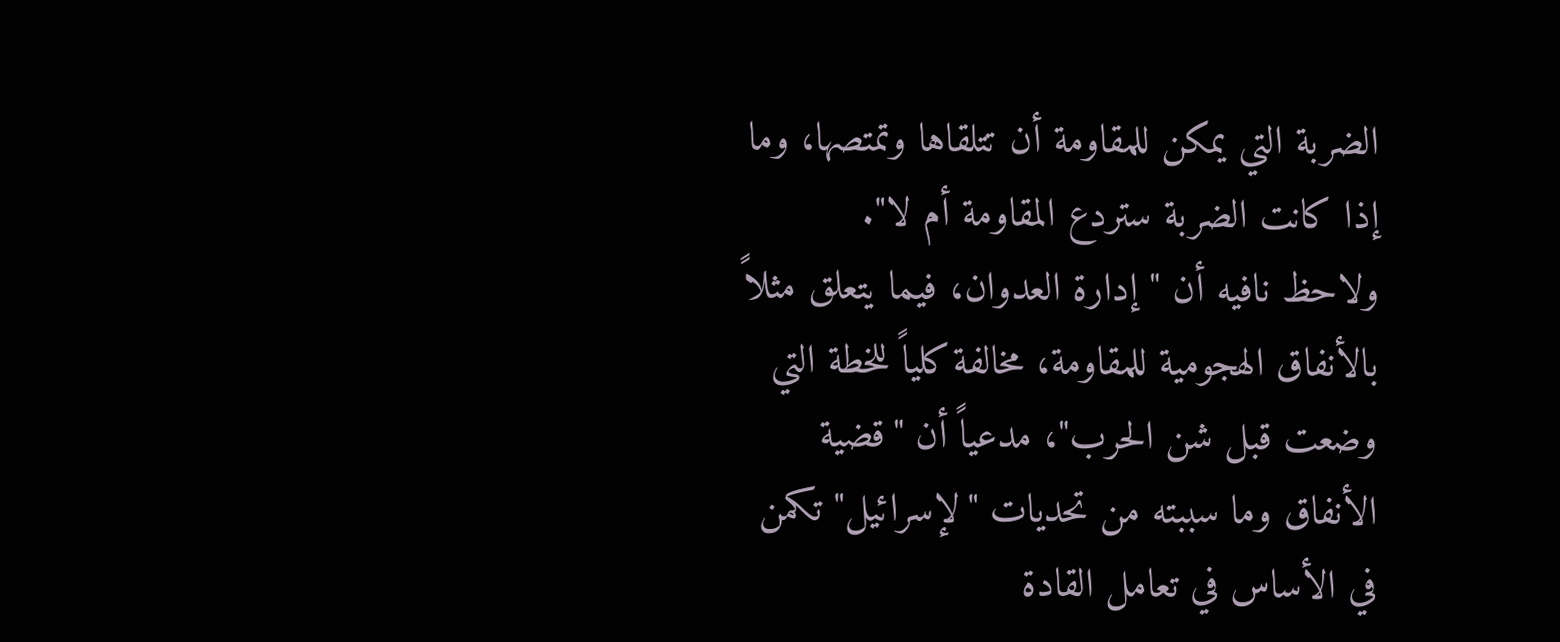الضربة التي يمكن للمقاومة أن تتلقاها وتمتصها، وما إذا كانت الضربة ستردع المقاومة أم لا".
ولاحظ نافيه أن "إدارة العدوان، فيما يتعلق مثلاً بالأنفاق الهجومية للمقاومة، مخالفة كلياً للخطة التي وضعت قبل شن الحرب"، مدعياً أن "قضية الأنفاق وما سببته من تحديات "لإسرائيل" تكمن في الأساس في تعامل القادة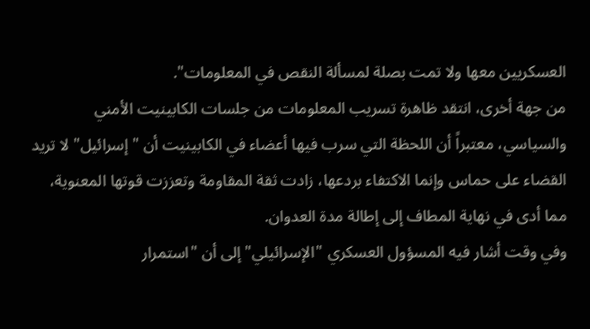العسكريين معها ولا تمت بصلة لمسألة النقص في المعلومات".
من جهة أخرى، انتقد ظاهرة تسريب المعلومات من جلسات الكابينيت الأمني والسياسي، معتبراً أن اللحظة التي سرب فيها أعضاء في الكابينيت أن "إسرائيل" لا تريد القضاء على حماس وإنما الاكتفاء بردعها، زادت ثقة المقاومة وتعززت قوتها المعنوية، مما أدى في نهاية المطاف إلى إطالة مدة العدوان.
وفي وقت أشار فيه المسؤول العسكري "الإسرائيلي" إلى أن "استمرار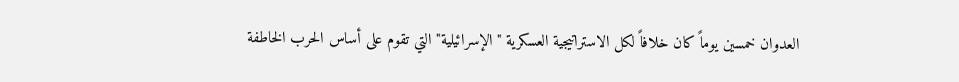العدوان خمسين يوماً كان خلافاً لكل الاستراتيجية العسكرية "الإسرائيلية" التي تقوم على أساس الحرب الخاطفة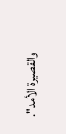والقصيرة الأمد".